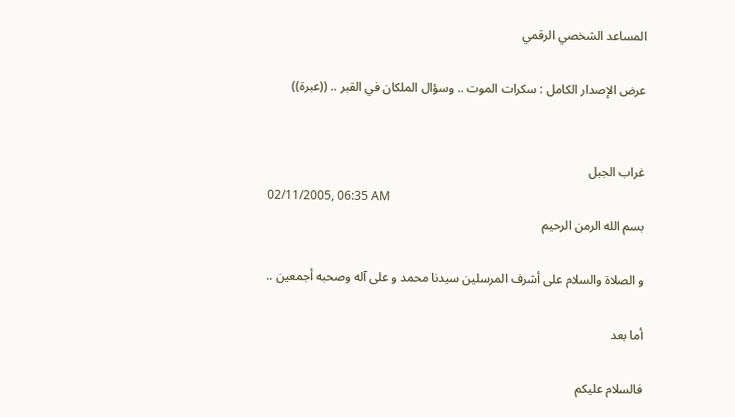المساعد الشخصي الرقمي

عرض الإصدار الكامل : سكرات الموت .. وسؤال الملكان في القبر .. ((عبرة))


غراب الجبل
02/11/2005, 06:35 AM
بسم الله الرمن الرحيم

و الصلاة والسلام على أشرف المرسلين سيدنا محمد و على آله وصحبه أجمعين ..

أما بعد

فالسلام عليكم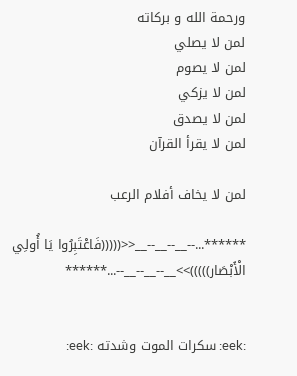ورحمة الله و بركاته
لمن لا يصلي
لمن لا يصوم
لمن لا يزكي
لمن لا يصدق
لمن لا يقرأ القرآن

لمن لا يخاف أفلام الرعب

******...--__--__--__<<(((((فَاعْتَبِرُوا يَا أُولِي الْأَبْصَار)))))>>__--__--__--...******


:eek: سكرات الموت وشدته :eek: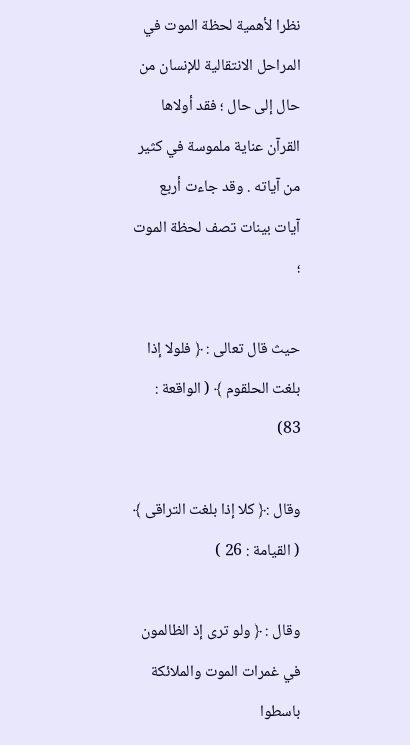نظرا لأهمية لحظة الموت في المراحل الانتقالية للإنسان من حال إلى حال ؛ فقد أولاها القرآن عناية ملموسة في كثير من آياته . وقد جاءت أربع آيات بينات تصف لحظة الموت ؛

حيث قال تعالى : ﴿ فلولا إذا بلغت الحلقوم ﴾ ( الواقعة : 83)

وقال :﴿ كلا إذا بلغت التراقى ﴾ ( القيامة : 26 )

وقال : ﴿ ولو ترى إذ الظالمون في غمرات الموت والملائكة باسطوا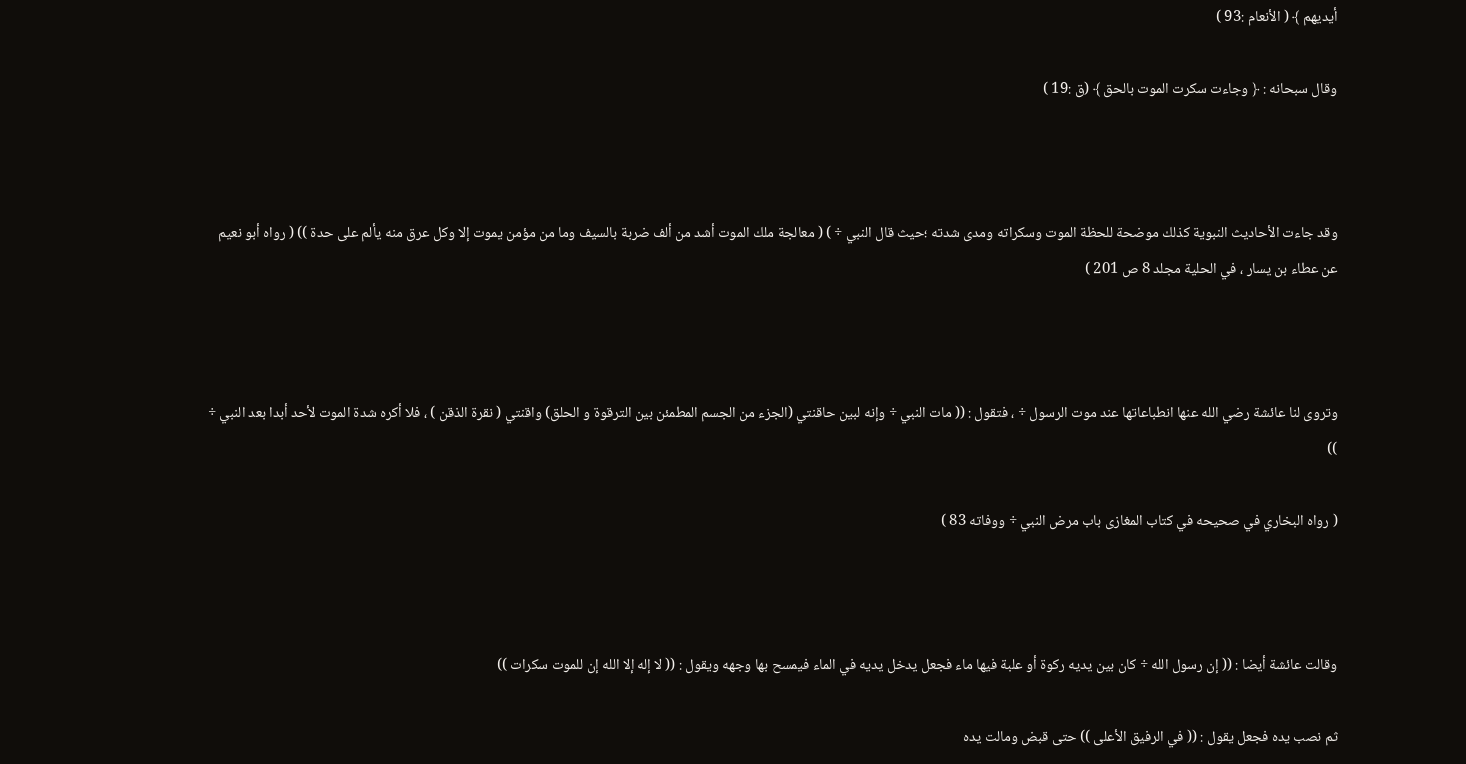أيديهم ﴾ ( الأنعام :93 )

وقال سبحانه : ﴿ وجاءت سكرت الموت بالحق ﴾ (ق :19 )



وقد جاءت الأحاديث النبوية كذلك موضحة للحظة الموت وسكراته ومدى شدته ؛حيث قال النبي ÷ ) ( معالجة ملك الموت أشد من ألف ضربة بالسيف وما من مؤمن يموت إلا وكل عرق منه يألم على حدة )) ( رواه أبو نعيم عن عطاء بن يسار ، في الحلية مجلد 8 ص 201 )



وتروى لنا عائشة رضي الله عنها انطباعاتها عند موت الرسول ÷ ، فتقول : (( مات النبي ÷ وإنه لبين حاقنتي (الجزء من الجسم المطمئن بين الترقوة و الحلق) واقنتي ( نقرة الذقن ) ، فلا أكره شدة الموت لأحد أبدا بعد النبي ÷ ))

( رواه البخاري في صحيحه في كتاب المغازى باب مرض النبي ÷ ووفاته 83 )



وقالت عائشة أيضا : (( إن رسول الله ÷ كان بين يديه ركوة أو علبة فيها ماء فجعل يدخل يديه في الماء فيمسح بها وجهه ويقول : (( لا إله إلا الله إن للموت سكرات ))

ثم نصب يده فجعل يقول : (( في الرفيق الأعلى )) حتى قبض ومالت يده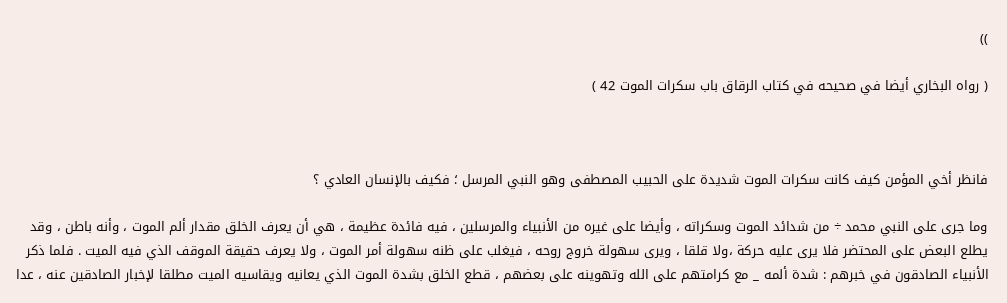))

( رواه البخاري أيضا في صحيحه في كتاب الرقاق باب سكرات الموت 42 )



فانظر أخي المؤمن كيف كانت سكرات الموت شديدة على الحبيب المصطفى وهو النبي المرسل ؛ فكيف بالإنسان العادي ؟

وما جرى على النبي محمد ÷ من شدائد الموت وسكراته ، وأيضا على غيره من الأنبياء والمرسلين ، فيه فائدة عظيمة ، هي أن يعرف الخلق مقدار ألم الموت ، وأنه باطن ، وقد يطلع البعض على المحتضر فلا يرى عليه حركة ،ولا قلقا ، ويرى سهولة خروج روحه ، فيغلب على ظنه سهولة أمر الموت ، ولا يعرف حقيقة الموقف الذي فيه الميت . فلما ذكر الأنبياء الصادقون في خبرهم : شدة ألمه _ مع كرامتهم على الله وتهوينه على بعضهم ، قطع الخلق بشدة الموت الذي يعانيه ويقاسيه الميت مطلقا لإخبار الصادقين عنه ، عدا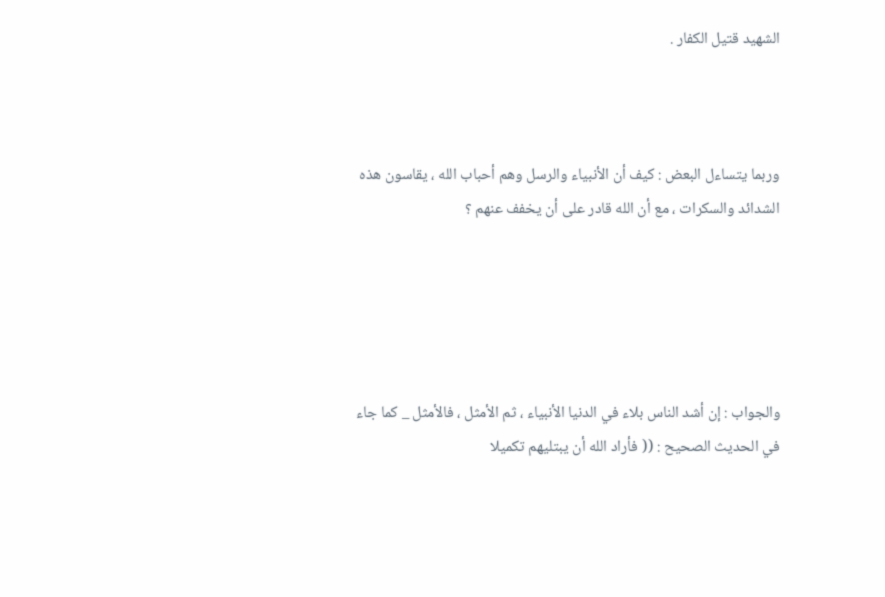الشهيد قتيل الكفار .



وربما يتساءل البعض : كيف أن الأنبياء والرسل وهم أحباب الله ، يقاسون هذه الشدائد والسكرات ، مع أن الله قادر على أن يخفف عنهم ؟





والجواب : إن أشد الناس بلاء في الدنيا الأنبياء ، ثم الأمثل ، فالأمثل _ كما جاء في الحديث الصحيح : (( فأراد الله أن يبتليهم تكميلا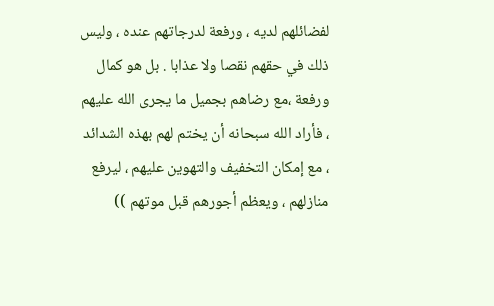لفضائلهم لديه ، ورفعة لدرجاتهم عنده ، وليس ذلك في حقهم نقصا ولا عذابا . بل هو كمال ورفعة ،مع رضاهم بجميل ما يجرى الله عليهم ، فأراد الله سبحانه أن يختم لهم بهذه الشدائد ، مع إمكان التخفيف والتهوين عليهم ، ليرفع منازلهم ، ويعظم أجورهم قبل موتهم ))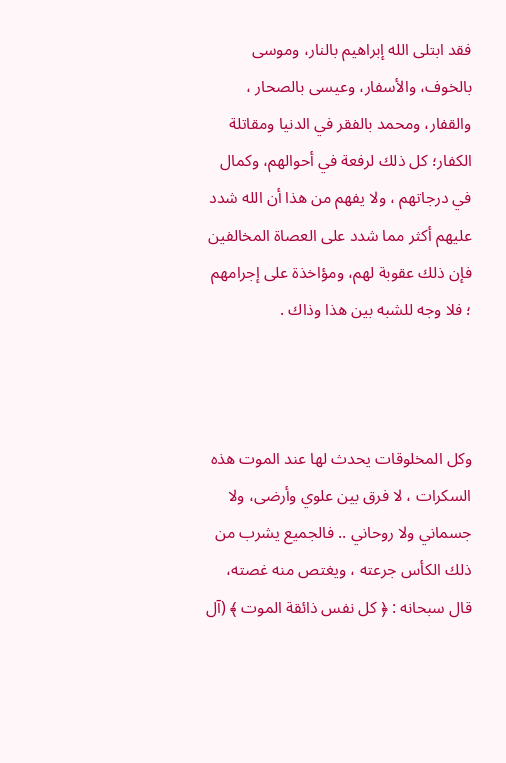فقد ابتلى الله إبراهيم بالنار، وموسى بالخوف، والأسفار، وعيسى بالصحار ، والقفار، ومحمد بالفقر في الدنيا ومقاتلة الكفار؛ كل ذلك لرفعة في أحوالهم، وكمال في درجاتهم ، ولا يفهم من هذا أن الله شدد عليهم أكثر مما شدد على العصاة المخالفين فإن ذلك عقوبة لهم، ومؤاخذة على إجرامهم ؛ فلا وجه للشبه بين هذا وذاك .



وكل المخلوقات يحدث لها عند الموت هذه السكرات ، لا فرق بين علوي وأرضى، ولا جسماني ولا روحاني .. فالجميع يشرب من ذلك الكأس جرعته ، ويغتص منه غصته، قال سبحانه : ﴿ كل نفس ذائقة الموت ﴾ (آل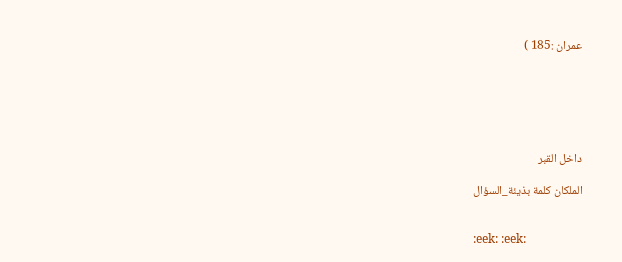عمران :185 )






داخل القبر

الملكان كلمة بذيئة_السؤال


:eek: :eek: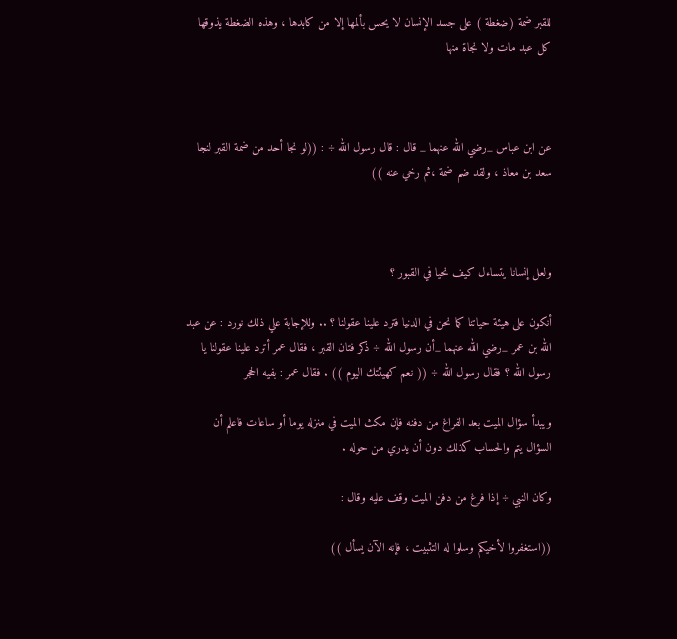للقبر ضمة (ضغطة ) على جسد الإنسان لا يحس بألمها إلا من كابدها ، وهذه الضغطة يذوقها كل عبد مات ولا نجاة منها



عن ابن عباس _رضي الله عنهما _ قال : قال رسول الله ÷ : ((لو نجا أحد من ضمة القبر لنجا سعد بن معاذ ، ولقد ضم ضمة ،ثم رخي عنه ))



ولعل إنسانا يتساءل كيف نحيا في القبور ؟

أنكون على هيئة حياتنا كما نحن في الدنيا فترد علينا عقولنا ؟ .. وللإجابة علي ذلك نورد : عن عبد الله بن عمر _رضي الله عنهما _أن رسول الله ÷ ذكر فتان القبر ، فقال عمر أترد علينا عقولنا يا رسول الله ؟ فقال رسول الله ÷ (( نعم كهيئتك اليوم )) . فقال عمر : بفيه الحجر

ويبدأ سؤال الميت بعد الفراغ من دفنه فإن مكث الميت في منزله يوما أو ساعات فاعلم أن السؤال يتم والحساب كذلك دون أن يدري من حوله .

وكان النبي ÷ إذا فرغ من دفن الميت وقف عليه وقال :

((استغفروا لأخيكم وسلوا له التثبيت ، فإنه الآن يسأل ))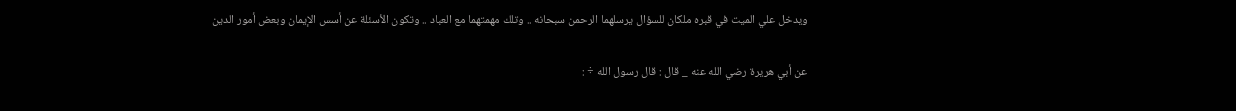ويدخل علي الميت في قبره ملكان للسؤال يرسلهما الرحمن سبحانه .. وتلك مهمتهما مع العباد .. وتكون الأسئلة عن أسس الإيمان وبعض أمور الدين

عن أبي هريرة رضي الله عنه _ قال : قال رسول الله ÷ :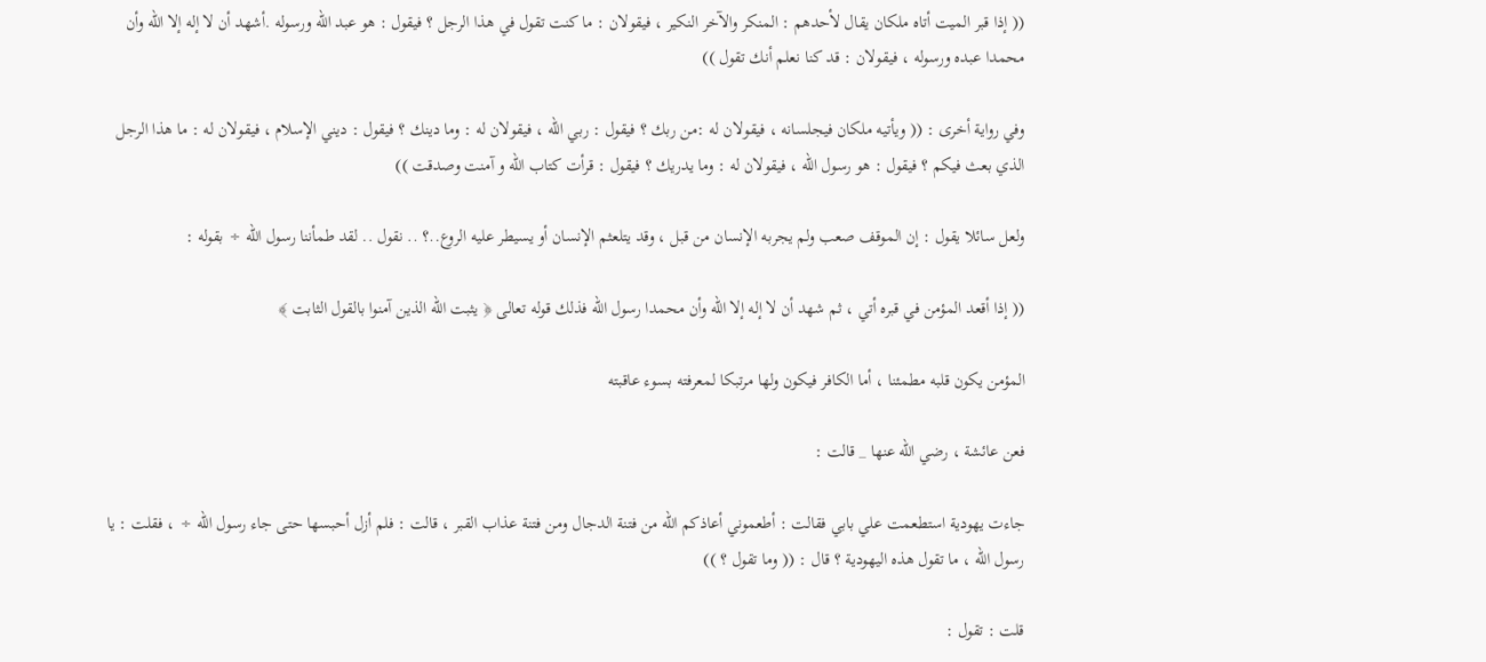(( إذا قبر الميت أتاه ملكان يقال لأحدهم : المنكر والآخر النكير ، فيقولان : ما كنت تقول في هذا الرجل ؟ فيقول : هو عبد الله ورسوله .أشهد أن لا إله إلا الله وأن محمدا عبده ورسوله ، فيقولان : قد كنا نعلم أنك تقول ))

وفي رواية أخرى : (( ويأتيه ملكان فيجلسانه ، فيقولان له :من ربك ؟ فيقول : ربي الله ، فيقولان له : وما دينك ؟ فيقول : ديني الإسلام ، فيقولان له : ما هذا الرجل الذي بعث فيكم ؟ فيقول : هو رسول الله ، فيقولان له : وما يدريك ؟ فيقول : قرأت كتاب الله و آمنت وصدقت ))

ولعل سائلا يقول : إن الموقف صعب ولم يجربه الإنسان من قبل ، وقد يتلعثم الإنسان أو يسيطر عليه الروع..؟ .. نقول .. لقد طمأننا رسول الله ÷ بقوله :

(( إذا أقعد المؤمن في قبره أتي ، ثم شهد أن لا إله إلا الله وأن محمدا رسول الله فذلك قوله تعالى ﴿ يثبت الله الذين آمنوا بالقول الثابت ﴾

المؤمن يكون قلبه مطمئنا ، أما الكافر فيكون ولها مرتبكا لمعرفته بسوء عاقبته

فعن عائشة ، رضي الله عنها _ قالت :

جاءت يهودية استطعمت علي بابي فقالت : أطعموني أعاذكم الله من فتنة الدجال ومن فتنة عذاب القبر ، قالت : فلم أزل أحبسها حتى جاء رسول الله ÷ ، فقلت : يا رسول الله ، ما تقول هذه اليهودية ؟ قال : (( وما تقول ؟ ))

قلت : تقول :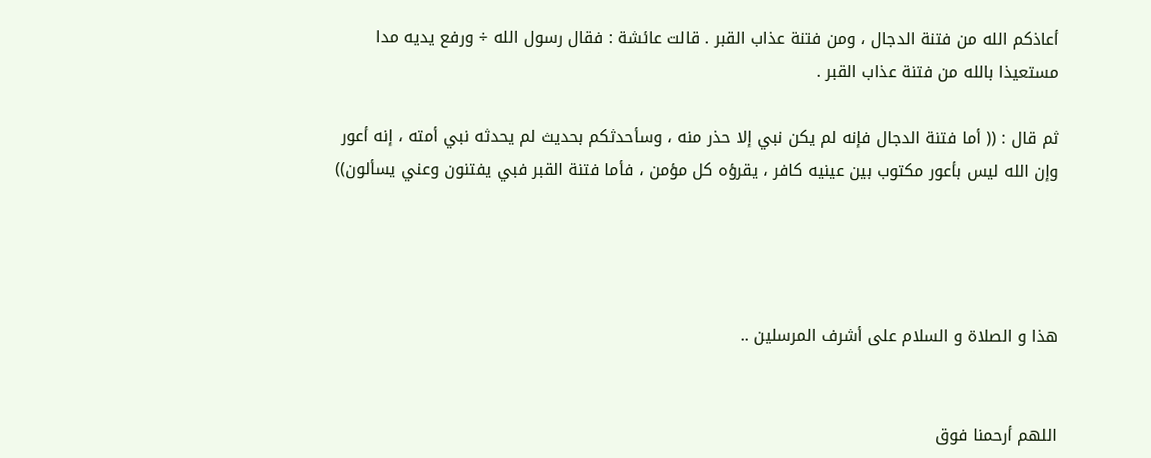أعاذكم الله من فتنة الدجال ، ومن فتنة عذاب القبر . قالت عائشة : فقال رسول الله ÷ ورفع يديه مدا مستعيذا بالله من فتنة عذاب القبر .

ثم قال : (( أما فتنة الدجال فإنه لم يكن نبي إلا حذر منه ، وسأحدثكم بحديث لم يحدثه نبي أمته ، إنه أعور وإن الله ليس بأعور مكتوب بين عينيه كافر ، يقرؤه كل مؤمن ، فأما فتنة القبر فبي يفتنون وعني يسألون))




هذا و الصلاة و السلام على أشرف المرسلين ..


اللهم أرحمنا فوق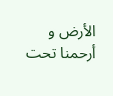الأرض و أرحمنا تحت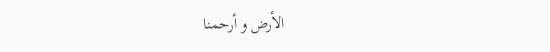الأرض و أرحمنا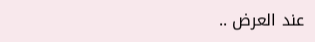عند العرض ..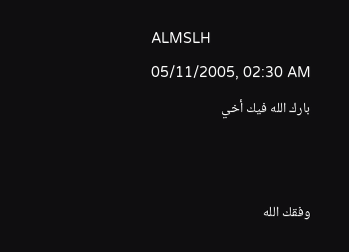ALMSLH
05/11/2005, 02:30 AM
بارك الله فيك أخي


وفقك الله